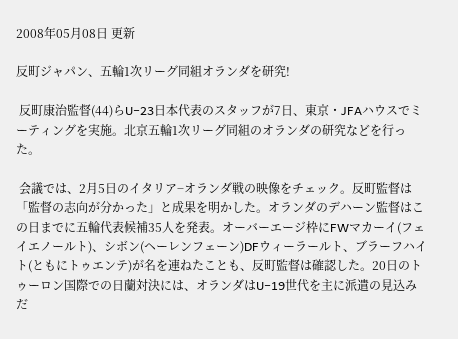2008年05月08日 更新

反町ジャパン、五輪1次リーグ同組オランダを研究!

 反町康治監督(44)らU−23日本代表のスタッフが7日、東京・JFAハウスでミーティングを実施。北京五輪1次リーグ同組のオランダの研究などを行った。

 会議では、2月5日のイタリア−オランダ戦の映像をチェック。反町監督は「監督の志向が分かった」と成果を明かした。オランダのデハーン監督はこの日までに五輪代表候補35人を発表。オーバーエージ枠にFWマカーイ(フェイエノールト)、シボン(ヘーレンフェーン)DFウィーラールト、ブラーフハイト(ともにトゥエンテ)が名を連ねたことも、反町監督は確認した。20日のトゥーロン国際での日蘭対決には、オランダはU−19世代を主に派遣の見込みだ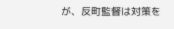が、反町監督は対策を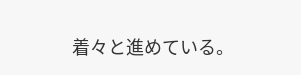着々と進めている。